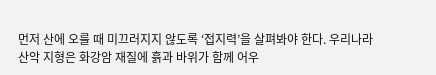먼저 산에 오를 때 미끄러지지 않도록 ‘접지력’을 살펴봐야 한다. 우리나라 산악 지형은 화강암 재질에 흙과 바위가 함께 어우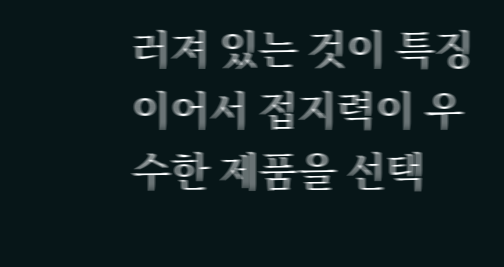러져 있는 것이 특징이어서 접지력이 우수한 제품을 선택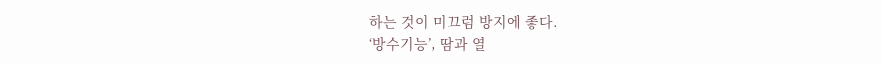하는 것이 미끄럼 방지에 좋다.
‘방수기능’, 땀과 열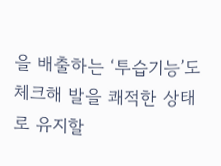을 배출하는 ‘투습기능’도 체크해 발을 쾌적한 상태로 유지할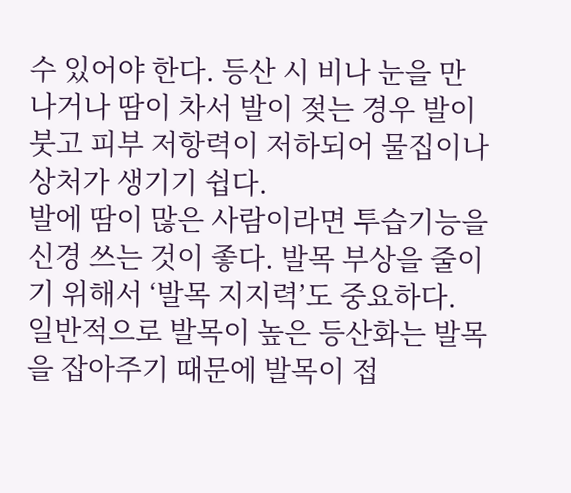수 있어야 한다. 등산 시 비나 눈을 만나거나 땀이 차서 발이 젖는 경우 발이 붓고 피부 저항력이 저하되어 물집이나 상처가 생기기 쉽다.
발에 땀이 많은 사람이라면 투습기능을 신경 쓰는 것이 좋다. 발목 부상을 줄이기 위해서 ‘발목 지지력’도 중요하다. 일반적으로 발목이 높은 등산화는 발목을 잡아주기 때문에 발목이 접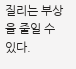질리는 부상을 줄일 수 있다.